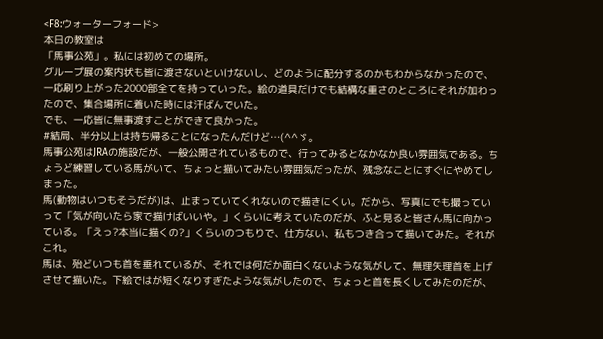<F8:ウォーターフォード>
本日の教室は
「馬事公苑」。私には初めての場所。
グループ展の案内状も皆に渡さないといけないし、どのように配分するのかもわからなかったので、一応刷り上がった2000部全てを持っていった。絵の道具だけでも結構な重さのところにそれが加わったので、集合場所に着いた時には汗ばんでいた。
でも、一応皆に無事渡すことができて良かった。
#結局、半分以上は持ち帰ることになったんだけど…(^^ゞ。
馬事公苑はJRAの施設だが、一般公開されているもので、行ってみるとなかなか良い雰囲気である。ちょうど練習している馬がいて、ちょっと描いてみたい雰囲気だったが、残念なことにすぐにやめてしまった。
馬(動物はいつもそうだが)は、止まっていてくれないので描きにくい。だから、写真にでも撮っていって「気が向いたら家で描けばいいや。」くらいに考えていたのだが、ふと見ると皆さん馬に向かっている。「えっ?本当に描くの?」くらいのつもりで、仕方ない、私もつき合って描いてみた。それがこれ。
馬は、殆どいつも首を垂れているが、それでは何だか面白くないような気がして、無理矢理首を上げさせて描いた。下絵ではが短くなりすぎたような気がしたので、ちょっと首を長くしてみたのだが、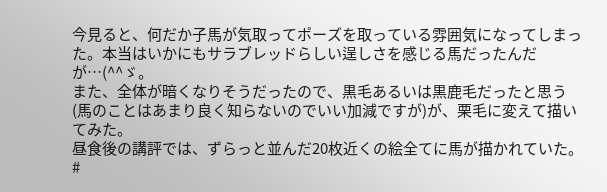今見ると、何だか子馬が気取ってポーズを取っている雰囲気になってしまった。本当はいかにもサラブレッドらしい逞しさを感じる馬だったんだが…(^^ゞ。
また、全体が暗くなりそうだったので、黒毛あるいは黒鹿毛だったと思う(馬のことはあまり良く知らないのでいい加減ですが)が、栗毛に変えて描いてみた。
昼食後の講評では、ずらっと並んだ20枚近くの絵全てに馬が描かれていた。
#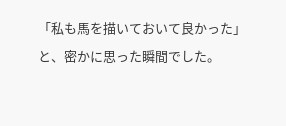「私も馬を描いておいて良かった」と、密かに思った瞬間でした。